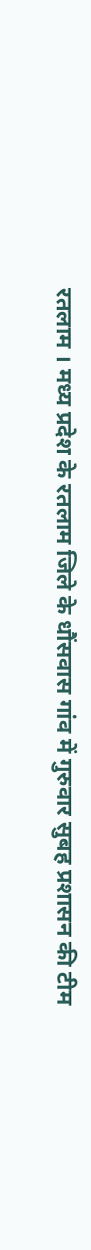रतलाम । मध्य प्रदेश के रतलाम जिले के धौंसवास गांव में गुरुवार सुबह प्रशासन की टीम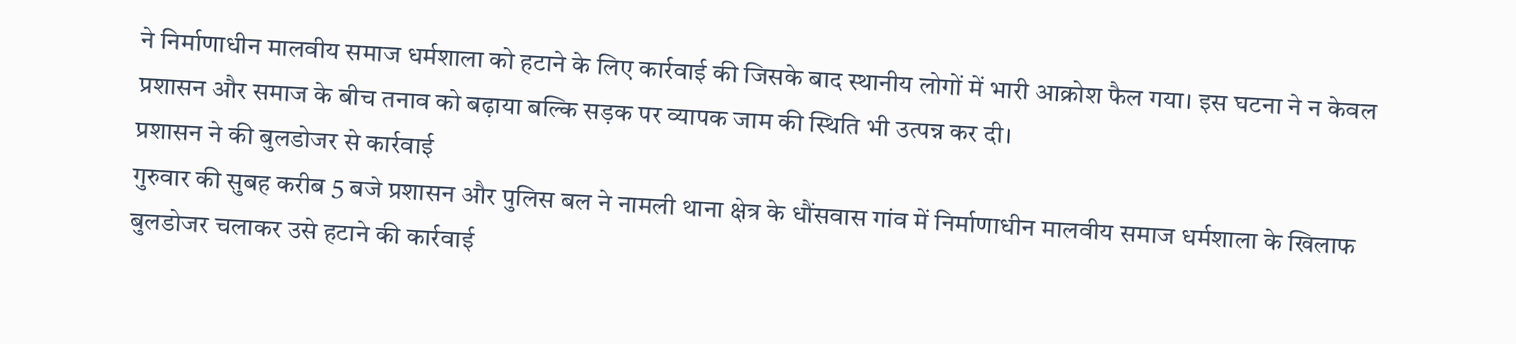ने निर्माणाधीन मालवीय समाज धर्मशाला को हटाने के लिए कार्रवाई की जिसके बाद स्थानीय लोगों में भारी आक्रोश फैल गया। इस घटना ने न केवल प्रशासन और समाज के बीच तनाव को बढ़ाया बल्कि सड़क पर व्यापक जाम की स्थिति भी उत्पन्न कर दी।
प्रशासन ने की बुलडोजर से कार्रवाई
गुरुवार की सुबह करीब 5 बजे प्रशासन और पुलिस बल ने नामली थाना क्षेत्र के धौंसवास गांव में निर्माणाधीन मालवीय समाज धर्मशाला के खिलाफ बुलडोजर चलाकर उसे हटाने की कार्रवाई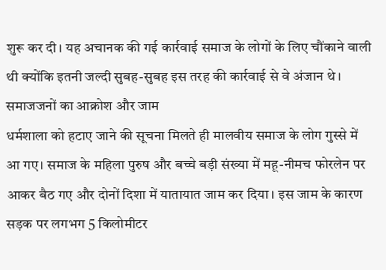शुरू कर दी। यह अचानक की गई कार्रवाई समाज के लोगों के लिए चौंकाने वाली थी क्योंकि इतनी जल्दी सुबह-सुबह इस तरह की कार्रवाई से वे अंजान थे।
समाजजनों का आक्रोश और जाम
धर्मशाला को हटाए जाने की सूचना मिलते ही मालवीय समाज के लोग गुस्से में आ गए। समाज के महिला पुरुष और बच्चे बड़ी संख्या में महू-नीमच फोरलेन पर आकर बैठ गए और दोनों दिशा में यातायात जाम कर दिया। इस जाम के कारण सड़क पर लगभग 5 किलोमीटर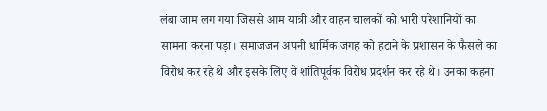लंबा जाम लग गया जिससे आम यात्री और वाहन चालकों को भारी परेशानियों का सामना करना पड़ा। समाजजन अपनी धार्मिक जगह को हटाने के प्रशासन के फैसले का विरोध कर रहे थे और इसके लिए वे शांतिपूर्वक विरोध प्रदर्शन कर रहे थे। उनका कहना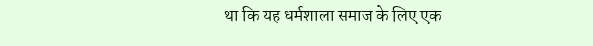था कि यह धर्मशाला समाज के लिए एक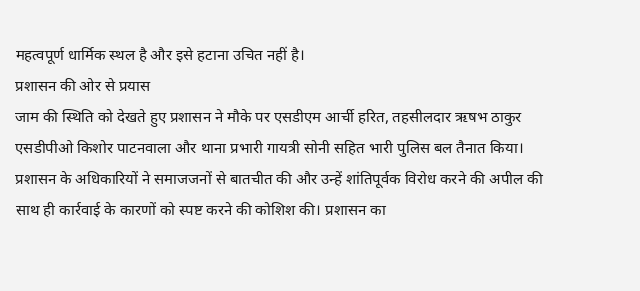महत्वपूर्ण धार्मिक स्थल है और इसे हटाना उचित नहीं है।
प्रशासन की ओर से प्रयास
जाम की स्थिति को देखते हुए प्रशासन ने मौके पर एसडीएम आर्ची हरित, तहसीलदार ऋषभ ठाकुर एसडीपीओ किशोर पाटनवाला और थाना प्रभारी गायत्री सोनी सहित भारी पुलिस बल तैनात किया। प्रशासन के अधिकारियों ने समाजजनों से बातचीत की और उन्हें शांतिपूर्वक विरोध करने की अपील की साथ ही कार्रवाई के कारणों को स्पष्ट करने की कोशिश की। प्रशासन का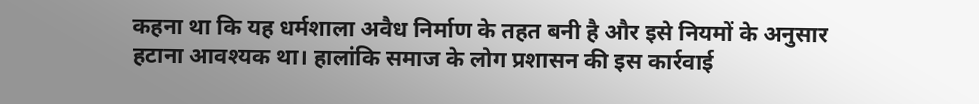कहना था कि यह धर्मशाला अवैध निर्माण के तहत बनी है और इसे नियमों के अनुसार हटाना आवश्यक था। हालांकि समाज के लोग प्रशासन की इस कार्रवाई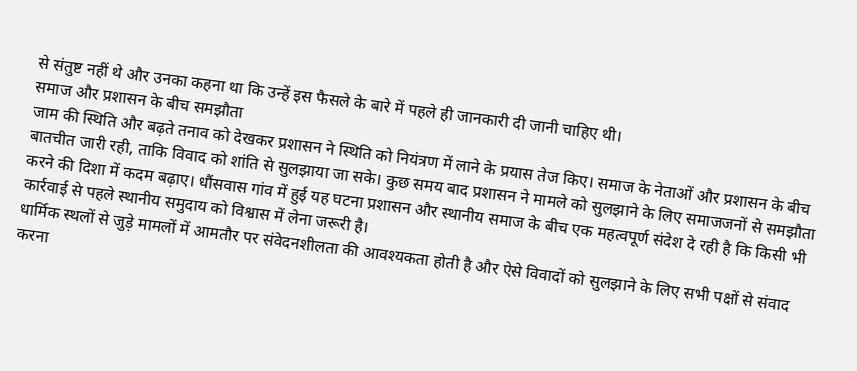से संतुष्ट नहीं थे और उनका कहना था कि उन्हें इस फैसले के बारे में पहले ही जानकारी दी जानी चाहिए थी।
समाज और प्रशासन के बीच समझौता
जाम की स्थिति और बढ़ते तनाव को देखकर प्रशासन ने स्थिति को नियंत्रण में लाने के प्रयास तेज किए। समाज के नेताओं और प्रशासन के बीच बातचीत जारी रही, ताकि विवाद को शांति से सुलझाया जा सके। कुछ समय बाद प्रशासन ने मामले को सुलझाने के लिए समाजजनों से समझौता करने की दिशा में कदम बढ़ाए। धौंसवास गांव में हुई यह घटना प्रशासन और स्थानीय समाज के बीच एक महत्वपूर्ण संदेश दे रही है कि किसी भी कार्रवाई से पहले स्थानीय समुदाय को विश्वास में लेना जरूरी है।
धार्मिक स्थलों से जुड़े मामलों में आमतौर पर संवेदनशीलता की आवश्यकता होती है और ऐसे विवादों को सुलझाने के लिए सभी पक्षों से संवाद करना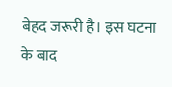बेहद जरूरी है। इस घटना के बाद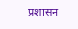प्रशासन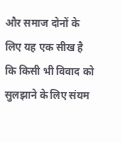और समाज दोनों के लिए यह एक सीख है कि किसी भी विवाद को सुलझाने के लिए संयम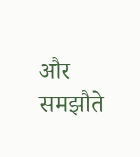और समझौते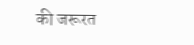की जरूरत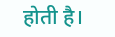होती है।